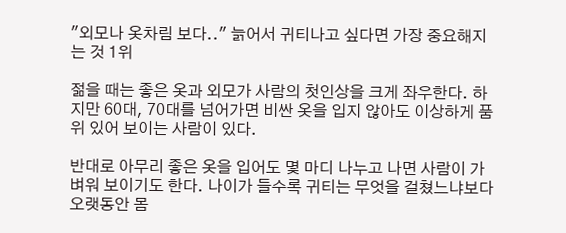"외모나 옷차림 보다.." 늙어서 귀티나고 싶다면 가장 중요해지는 것 1위

젊을 때는 좋은 옷과 외모가 사람의 첫인상을 크게 좌우한다. 하지만 60대, 70대를 넘어가면 비싼 옷을 입지 않아도 이상하게 품위 있어 보이는 사람이 있다.

반대로 아무리 좋은 옷을 입어도 몇 마디 나누고 나면 사람이 가벼워 보이기도 한다. 나이가 들수록 귀티는 무엇을 걸쳤느냐보다 오랫동안 몸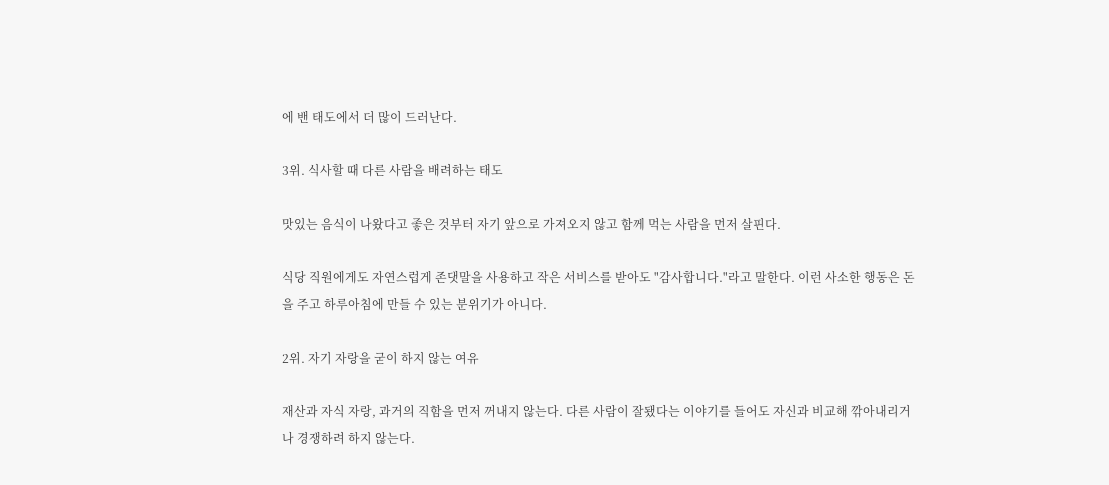에 밴 태도에서 더 많이 드러난다.

3위. 식사할 때 다른 사람을 배려하는 태도

맛있는 음식이 나왔다고 좋은 것부터 자기 앞으로 가져오지 않고 함께 먹는 사람을 먼저 살핀다.

식당 직원에게도 자연스럽게 존댓말을 사용하고 작은 서비스를 받아도 "감사합니다."라고 말한다. 이런 사소한 행동은 돈을 주고 하루아침에 만들 수 있는 분위기가 아니다.

2위. 자기 자랑을 굳이 하지 않는 여유

재산과 자식 자랑, 과거의 직함을 먼저 꺼내지 않는다. 다른 사람이 잘됐다는 이야기를 들어도 자신과 비교해 깎아내리거나 경쟁하려 하지 않는다.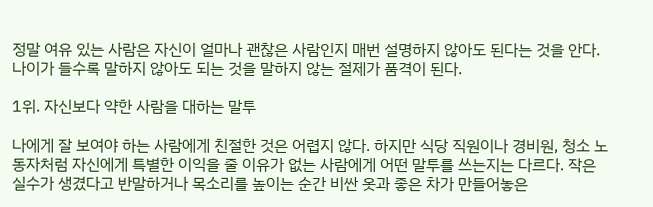정말 여유 있는 사람은 자신이 얼마나 괜찮은 사람인지 매번 설명하지 않아도 된다는 것을 안다. 나이가 들수록 말하지 않아도 되는 것을 말하지 않는 절제가 품격이 된다.

1위. 자신보다 약한 사람을 대하는 말투

나에게 잘 보여야 하는 사람에게 친절한 것은 어렵지 않다. 하지만 식당 직원이나 경비원, 청소 노동자처럼 자신에게 특별한 이익을 줄 이유가 없는 사람에게 어떤 말투를 쓰는지는 다르다. 작은 실수가 생겼다고 반말하거나 목소리를 높이는 순간 비싼 옷과 좋은 차가 만들어놓은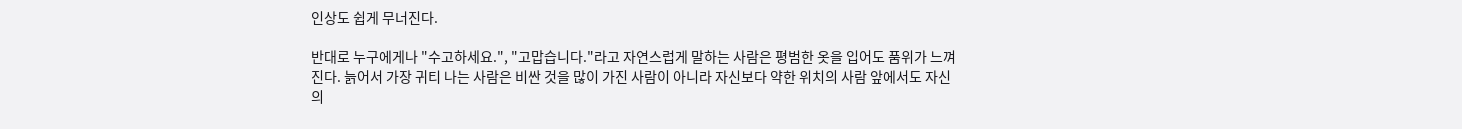인상도 쉽게 무너진다.

반대로 누구에게나 "수고하세요.", "고맙습니다."라고 자연스럽게 말하는 사람은 평범한 옷을 입어도 품위가 느껴진다. 늙어서 가장 귀티 나는 사람은 비싼 것을 많이 가진 사람이 아니라 자신보다 약한 위치의 사람 앞에서도 자신의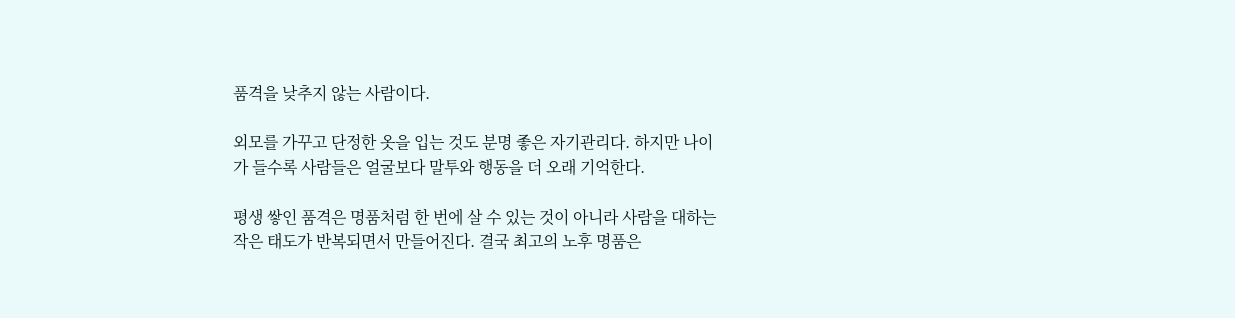품격을 낮추지 않는 사람이다.

외모를 가꾸고 단정한 옷을 입는 것도 분명 좋은 자기관리다. 하지만 나이가 들수록 사람들은 얼굴보다 말투와 행동을 더 오래 기억한다.

평생 쌓인 품격은 명품처럼 한 번에 살 수 있는 것이 아니라 사람을 대하는 작은 태도가 반복되면서 만들어진다. 결국 최고의 노후 명품은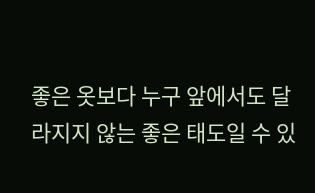좋은 옷보다 누구 앞에서도 달라지지 않는 좋은 태도일 수 있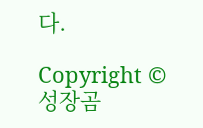다.

Copyright © 성장곰